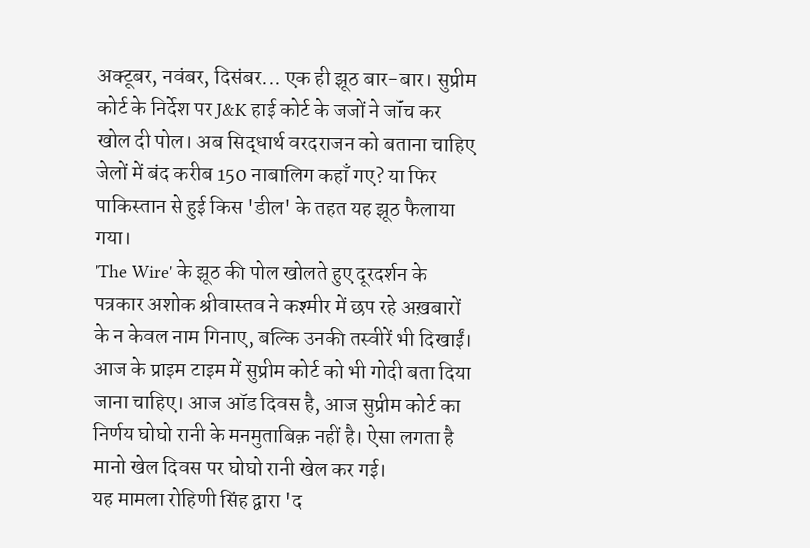अक्टूबर, नवंबर, दिसंबर... एक ही झूठ बार-बार। सुप्रीम कोर्ट के निर्देश पर J&K हाई कोर्ट के जजों ने जॉंच कर खोल दी पोल। अब सिद्धार्थ वरदराजन को बताना चाहिए जेलों में बंद करीब 150 नाबालिग कहाँ गए? या फिर पाकिस्तान से हुई किस 'डील' के तहत यह झूठ फैलाया गया।
'The Wire' के झूठ की पोल खोलते हुए दूरदर्शन के पत्रकार अशोक श्रीवास्तव ने कश्मीर में छप रहे अख़बारों के न केवल नाम गिनाए, बल्कि उनकी तस्वीरें भी दिखाईं।
आज के प्राइम टाइम में सुप्रीम कोर्ट को भी गोदी बता दिया जाना चाहिए। आज ऑड दिवस है, आज सुप्रीम कोर्ट का निर्णय घोघो रानी के मनमुताबिक़ नहीं है। ऐसा लगता है मानो खेल दिवस पर घोघो रानी खेल कर गई।
यह मामला रोहिणी सिंह द्वारा 'द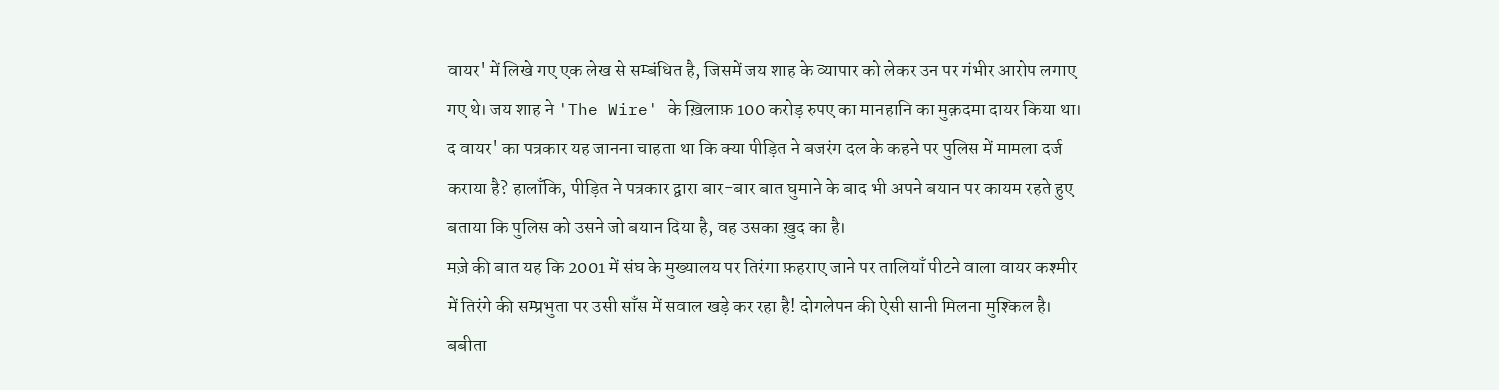वायर' में लिखे गए एक लेख से सम्बंधित है, जिसमें जय शाह के व्यापार को लेकर उन पर गंभीर आरोप लगाए गए थे। जय शाह ने 'The Wire' के ख़िलाफ़ 100 करोड़ रुपए का मानहानि का मुक़दमा दायर किया था।
द वायर' का पत्रकार यह जानना चाहता था कि क्या पीड़ित ने बजरंग दल के कहने पर पुलिस में मामला दर्ज कराया है? हालाँकि, पीड़ित ने पत्रकार द्वारा बार-बार बात घुमाने के बाद भी अपने बयान पर कायम रहते हुए बताया कि पुलिस को उसने जो बयान दिया है, वह उसका ख़ुद का है।
मज़े की बात यह कि 2001 में संघ के मुख्यालय पर तिरंगा फ़हराए जाने पर तालियाँ पीटने वाला वायर कश्मीर में तिरंगे की सम्प्रभुता पर उसी साँस में सवाल खड़े कर रहा है! दोगलेपन की ऐसी सानी मिलना मुश्किल है।
बबीता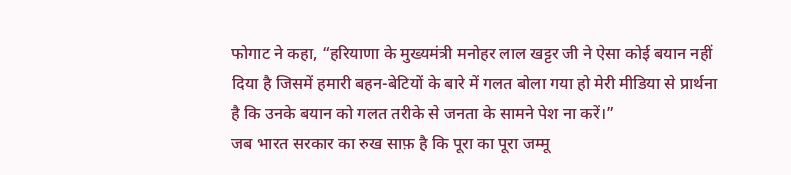फोगाट ने कहा, “हरियाणा के मुख्यमंत्री मनोहर लाल खट्टर जी ने ऐसा कोई बयान नहीं दिया है जिसमें हमारी बहन-बेटियों के बारे में गलत बोला गया हो मेरी मीडिया से प्रार्थना है कि उनके बयान को गलत तरीके से जनता के सामने पेश ना करें।”
जब भारत सरकार का रुख साफ़ है कि पूरा का पूरा जम्मू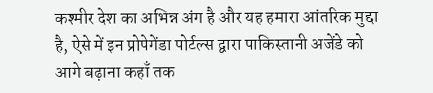कश्मीर देश का अभिन्न अंग है और यह हमारा आंतरिक मुद्दा है, ऐसे में इन प्रोपेगेंडा पोर्टल्स द्वारा पाकिस्तानी अजेंडे को आगे बढ़ाना कहाँ तक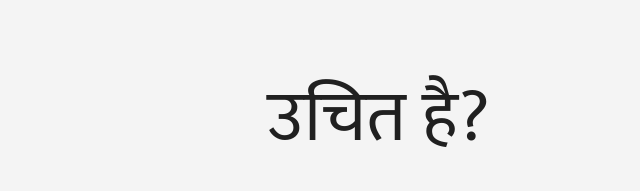उचित है?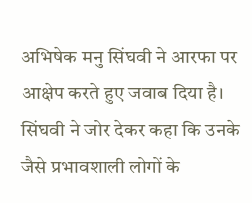अभिषेक मनु सिंघवी ने आरफा पर आक्षेप करते हुए जवाब दिया है। सिंघवी ने जोर देकर कहा कि उनके जैसे प्रभावशाली लोगों के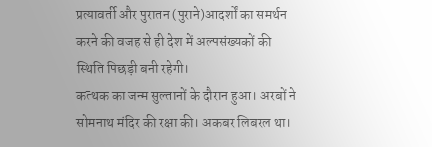प्रत्यावर्ती और पुरातन (पुराने)आदर्शों का समर्थन करने की वजह से ही देश में अल्पसंख्यकों की स्थिति पिछड़ी बनी रहेगी।
कत्थक का जन्म सुल्तानों के दौरान हुआ। अरबों ने सोमनाथ मंदिर की रक्षा की। अकबर लिबरल था।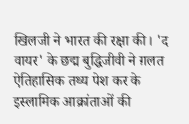खिलजी ने भारत की रक्षा की। 'द वायर' के छद्म बुद्धिजीवी ने ग़लत ऐतिहासिक तथ्य पेश कर के इस्लामिक आक्रांताओं की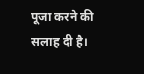पूजा करने की सलाह दी है।